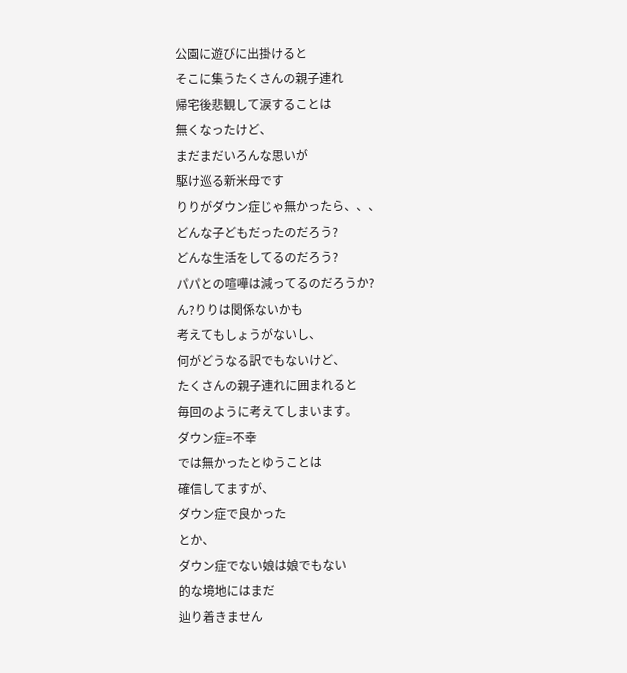公園に遊びに出掛けると
そこに集うたくさんの親子連れ
帰宅後悲観して涙することは
無くなったけど、
まだまだいろんな思いが
駆け巡る新米母です
りりがダウン症じゃ無かったら、、、
どんな子どもだったのだろう?
どんな生活をしてるのだろう?
パパとの喧嘩は減ってるのだろうか?
ん?りりは関係ないかも
考えてもしょうがないし、
何がどうなる訳でもないけど、
たくさんの親子連れに囲まれると
毎回のように考えてしまいます。
ダウン症=不幸
では無かったとゆうことは
確信してますが、
ダウン症で良かった
とか、
ダウン症でない娘は娘でもない
的な境地にはまだ
辿り着きません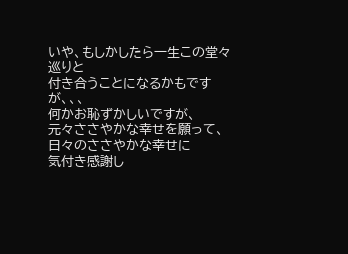いや、もしかしたら一生この堂々巡りと
付き合うことになるかもですが、、、
何かお恥ずかしいですが、
元々ささやかな幸せを願って、
日々のささやかな幸せに
気付き感謝し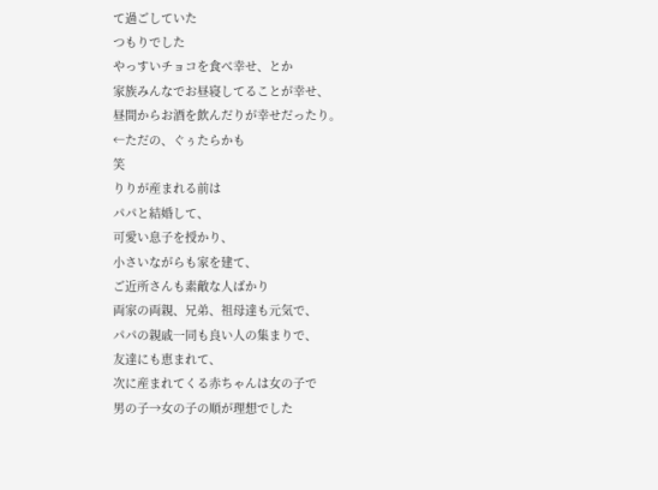て過ごしていた
つもりでした
やっすいチョコを食べ幸せ、とか
家族みんなでお昼寝してることが幸せ、
昼間からお酒を飲んだりが幸せだったり。
←ただの、ぐぅたらかも
笑
りりが産まれる前は
パパと結婚して、
可愛い息子を授かり、
小さいながらも家を建て、
ご近所さんも素敵な人ばかり
両家の両親、兄弟、祖母達も元気で、
パパの親戚一同も良い人の集まりで、
友達にも恵まれて、
次に産まれてくる赤ちゃんは女の子で
男の子→女の子の順が理想でした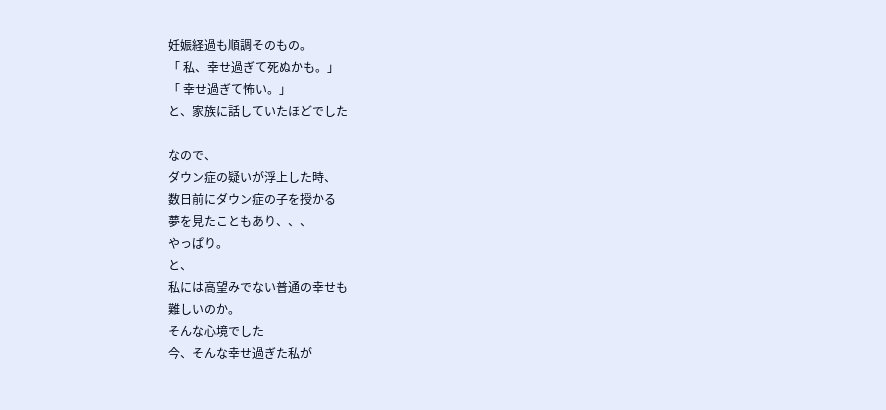妊娠経過も順調そのもの。
「 私、幸せ過ぎて死ぬかも。」
「 幸せ過ぎて怖い。」
と、家族に話していたほどでした

なので、
ダウン症の疑いが浮上した時、
数日前にダウン症の子を授かる
夢を見たこともあり、、、
やっぱり。
と、
私には高望みでない普通の幸せも
難しいのか。
そんな心境でした
今、そんな幸せ過ぎた私が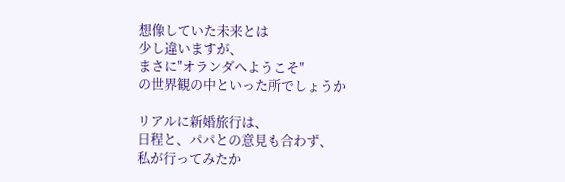想像していた未来とは
少し違いますが、
まさに"オランダへようこそ"
の世界観の中といった所でしょうか

リアルに新婚旅行は、
日程と、パパとの意見も合わず、
私が行ってみたか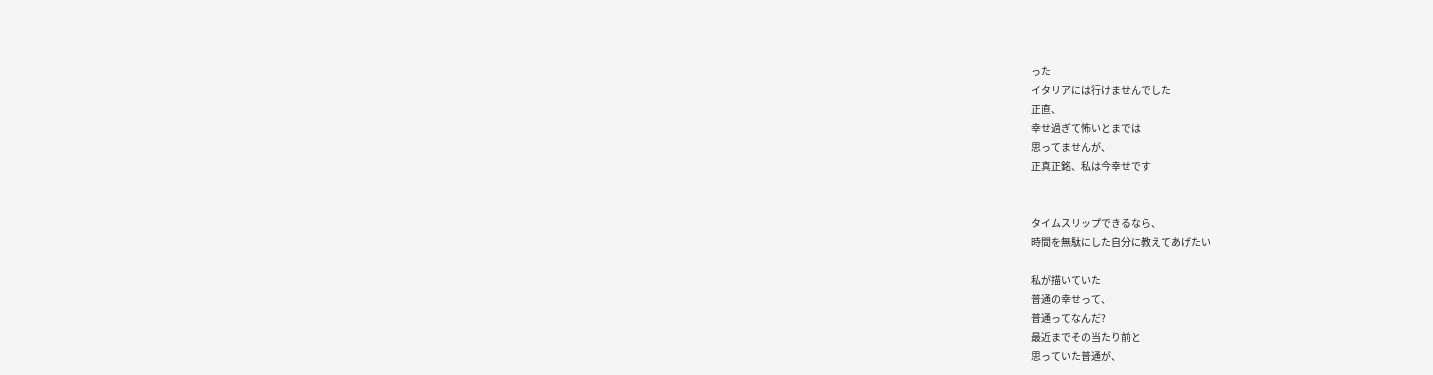った
イタリアには行けませんでした
正直、
幸せ過ぎて怖いとまでは
思ってませんが、
正真正銘、私は今幸せです


タイムスリップできるなら、
時間を無駄にした自分に教えてあげたい

私が描いていた
普通の幸せって、
普通ってなんだ?
最近までその当たり前と
思っていた普通が、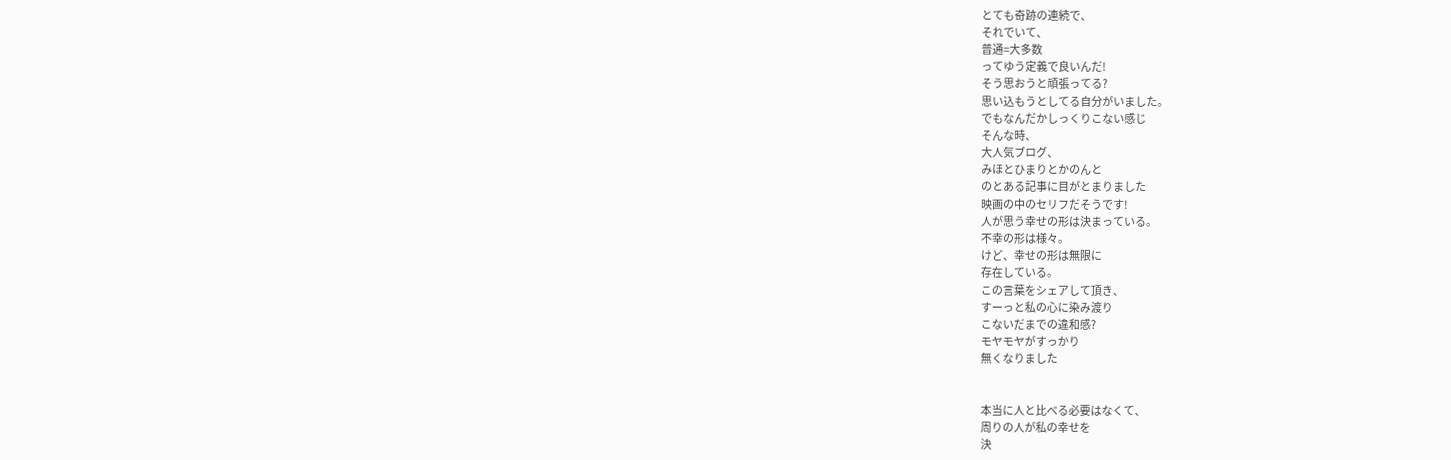とても奇跡の連続で、
それでいて、
普通=大多数
ってゆう定義で良いんだ!
そう思おうと頑張ってる?
思い込もうとしてる自分がいました。
でもなんだかしっくりこない感じ
そんな時、
大人気ブログ、
みほとひまりとかのんと
のとある記事に目がとまりました
映画の中のセリフだそうです!
人が思う幸せの形は決まっている。
不幸の形は様々。
けど、幸せの形は無限に
存在している。
この言葉をシェアして頂き、
すーっと私の心に染み渡り
こないだまでの違和感?
モヤモヤがすっかり
無くなりました


本当に人と比べる必要はなくて、
周りの人が私の幸せを
決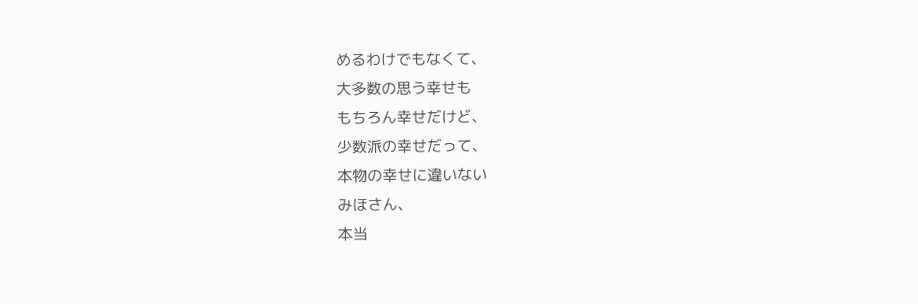めるわけでもなくて、
大多数の思う幸せも
もちろん幸せだけど、
少数派の幸せだって、
本物の幸せに違いない
みほさん、
本当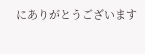にありがとうございます